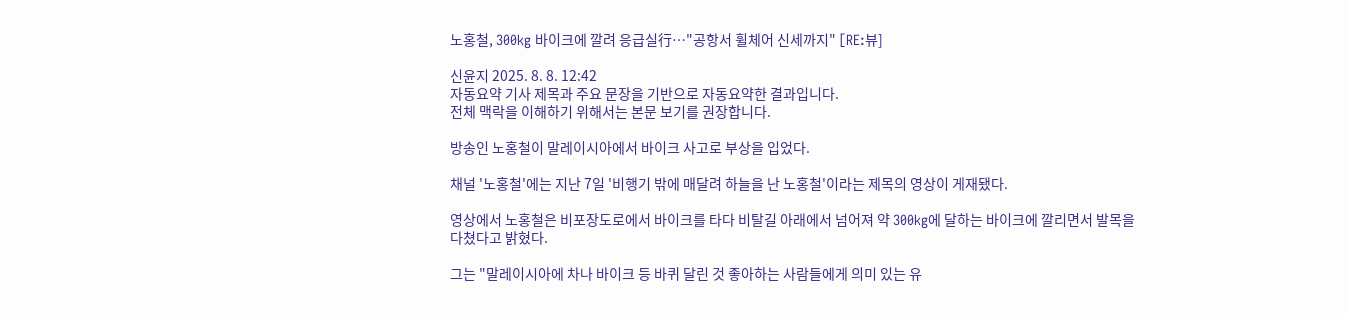노홍철, 300kg 바이크에 깔려 응급실行…"공항서 휠체어 신세까지" [RE:뷰]

신윤지 2025. 8. 8. 12:42
자동요약 기사 제목과 주요 문장을 기반으로 자동요약한 결과입니다.
전체 맥락을 이해하기 위해서는 본문 보기를 권장합니다.

방송인 노홍철이 말레이시아에서 바이크 사고로 부상을 입었다.

채널 '노홍철'에는 지난 7일 '비행기 밖에 매달려 하늘을 난 노홍철'이라는 제목의 영상이 게재됐다.

영상에서 노홍철은 비포장도로에서 바이크를 타다 비탈길 아래에서 넘어져 약 300kg에 달하는 바이크에 깔리면서 발목을 다쳤다고 밝혔다.

그는 "말레이시아에 차나 바이크 등 바퀴 달린 것 좋아하는 사람들에게 의미 있는 유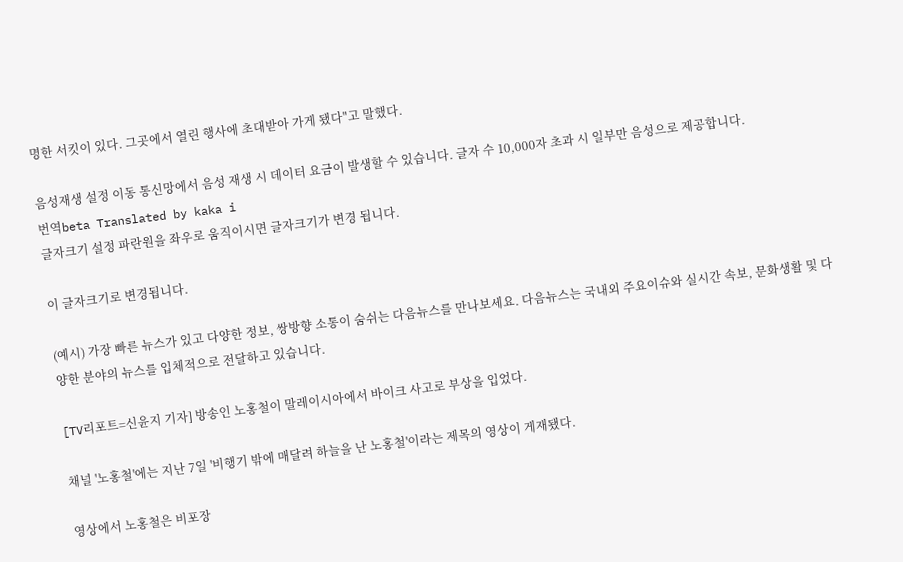명한 서킷이 있다. 그곳에서 열린 행사에 초대받아 가게 됐다"고 말했다.

음성재생 설정 이동 통신망에서 음성 재생 시 데이터 요금이 발생할 수 있습니다. 글자 수 10,000자 초과 시 일부만 음성으로 제공합니다.
번역beta Translated by kaka i
글자크기 설정 파란원을 좌우로 움직이시면 글자크기가 변경 됩니다.

이 글자크기로 변경됩니다.

(예시) 가장 빠른 뉴스가 있고 다양한 정보, 쌍방향 소통이 숨쉬는 다음뉴스를 만나보세요. 다음뉴스는 국내외 주요이슈와 실시간 속보, 문화생활 및 다양한 분야의 뉴스를 입체적으로 전달하고 있습니다.

[TV리포트=신윤지 기자] 방송인 노홍철이 말레이시아에서 바이크 사고로 부상을 입었다.

채널 '노홍철'에는 지난 7일 '비행기 밖에 매달려 하늘을 난 노홍철'이라는 제목의 영상이 게재됐다.

영상에서 노홍철은 비포장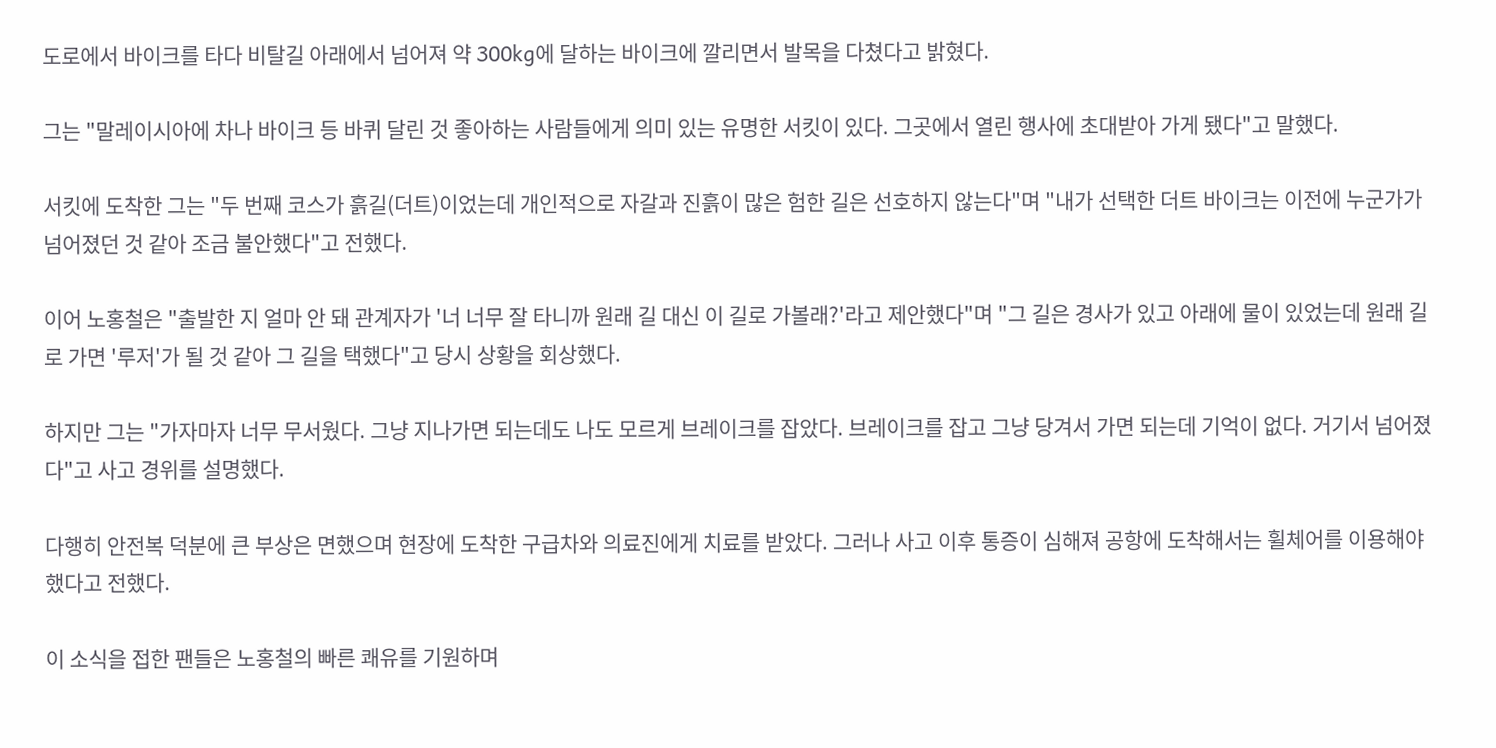도로에서 바이크를 타다 비탈길 아래에서 넘어져 약 300kg에 달하는 바이크에 깔리면서 발목을 다쳤다고 밝혔다.

그는 "말레이시아에 차나 바이크 등 바퀴 달린 것 좋아하는 사람들에게 의미 있는 유명한 서킷이 있다. 그곳에서 열린 행사에 초대받아 가게 됐다"고 말했다.

서킷에 도착한 그는 "두 번째 코스가 흙길(더트)이었는데 개인적으로 자갈과 진흙이 많은 험한 길은 선호하지 않는다"며 "내가 선택한 더트 바이크는 이전에 누군가가 넘어졌던 것 같아 조금 불안했다"고 전했다.

이어 노홍철은 "출발한 지 얼마 안 돼 관계자가 '너 너무 잘 타니까 원래 길 대신 이 길로 가볼래?'라고 제안했다"며 "그 길은 경사가 있고 아래에 물이 있었는데 원래 길로 가면 '루저'가 될 것 같아 그 길을 택했다"고 당시 상황을 회상했다.

하지만 그는 "가자마자 너무 무서웠다. 그냥 지나가면 되는데도 나도 모르게 브레이크를 잡았다. 브레이크를 잡고 그냥 당겨서 가면 되는데 기억이 없다. 거기서 넘어졌다"고 사고 경위를 설명했다.

다행히 안전복 덕분에 큰 부상은 면했으며 현장에 도착한 구급차와 의료진에게 치료를 받았다. 그러나 사고 이후 통증이 심해져 공항에 도착해서는 휠체어를 이용해야 했다고 전했다.

이 소식을 접한 팬들은 노홍철의 빠른 쾌유를 기원하며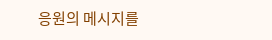응원의 메시지를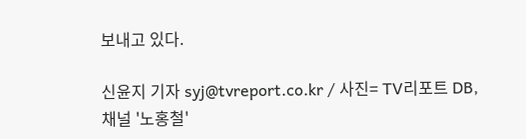보내고 있다.

신윤지 기자 syj@tvreport.co.kr / 사진= TV리포트 DB, 채널 '노홍철'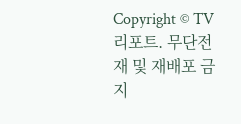Copyright © TV리포트. 무단전재 및 재배포 금지